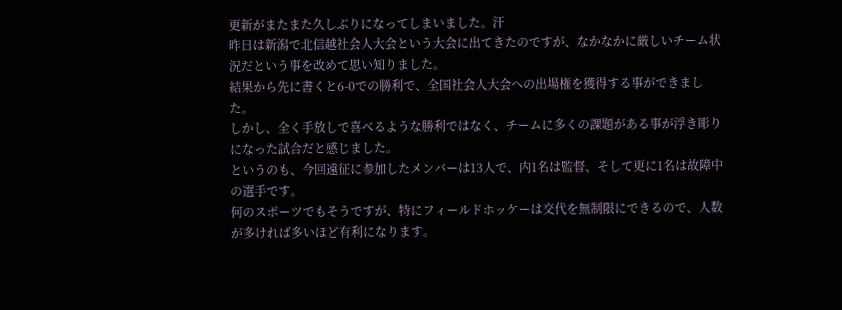更新がまたまた久しぶりになってしまいました。汗
昨日は新潟で北信越社会人大会という大会に出てきたのですが、なかなかに厳しいチーム状況だという事を改めて思い知りました。
結果から先に書くと6-0での勝利で、全国社会人大会への出場権を獲得する事ができました。
しかし、全く手放しで喜べるような勝利ではなく、チームに多くの課題がある事が浮き彫りになった試合だと感じました。
というのも、今回遠征に参加したメンバーは13人で、内1名は監督、そして更に1名は故障中の選手です。
何のスポーツでもそうですが、特にフィールドホッケーは交代を無制限にできるので、人数が多ければ多いほど有利になります。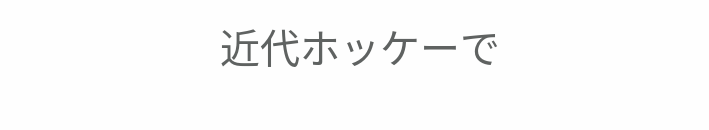近代ホッケーで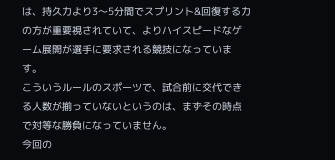は、持久力より3〜5分間でスプリント&回復する力の方が重要視されていて、よりハイスピードなゲーム展開が選手に要求される競技になっています。
こういうルールのスポーツで、試合前に交代できる人数が揃っていないというのは、まずその時点で対等な勝負になっていません。
今回の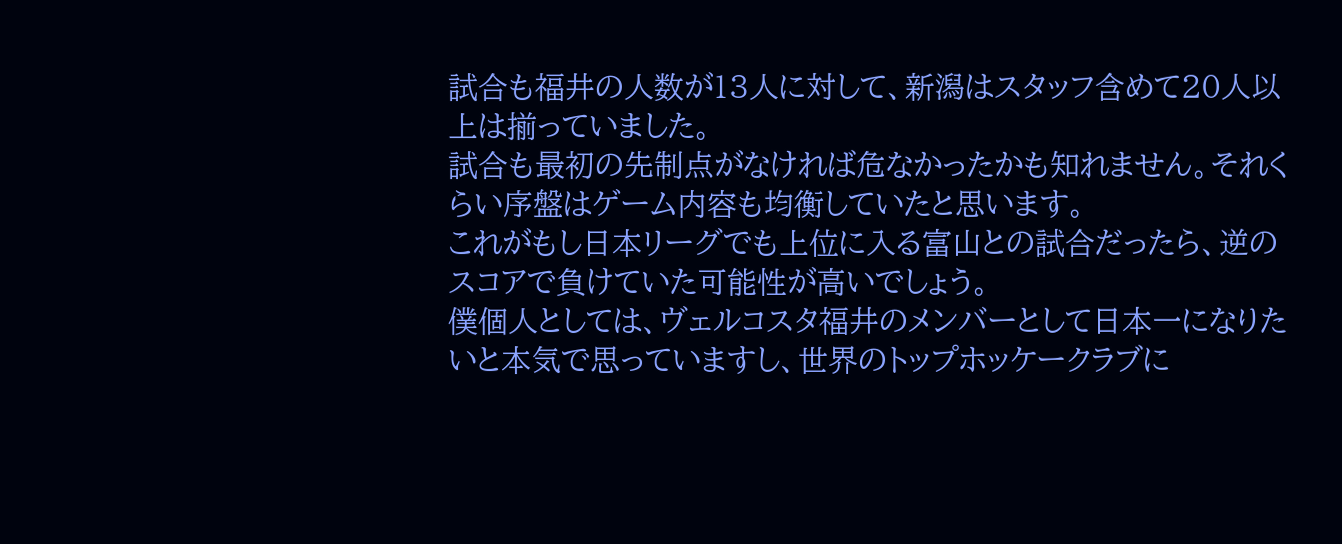試合も福井の人数が13人に対して、新潟はスタッフ含めて20人以上は揃っていました。
試合も最初の先制点がなければ危なかったかも知れません。それくらい序盤はゲーム内容も均衡していたと思います。
これがもし日本リーグでも上位に入る富山との試合だったら、逆のスコアで負けていた可能性が高いでしょう。
僕個人としては、ヴェルコスタ福井のメンバーとして日本一になりたいと本気で思っていますし、世界のトップホッケークラブに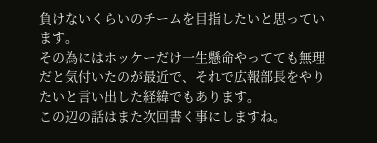負けないくらいのチームを目指したいと思っています。
その為にはホッケーだけ一生懸命やってても無理だと気付いたのが最近で、それで広報部長をやりたいと言い出した経緯でもあります。
この辺の話はまた次回書く事にしますね。